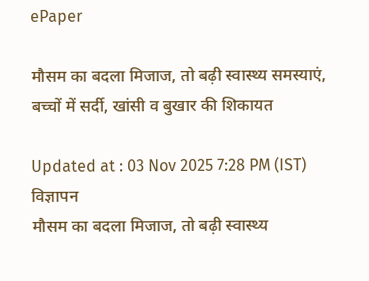ePaper

मौसम का बदला मिजाज, तो बढ़ी स्वास्थ्य समस्याएं, बच्चों में सर्दी, खांसी व बुखार की शिकायत

Updated at : 03 Nov 2025 7:28 PM (IST)
विज्ञापन
मौसम का बदला मिजाज, तो बढ़ी स्वास्थ्य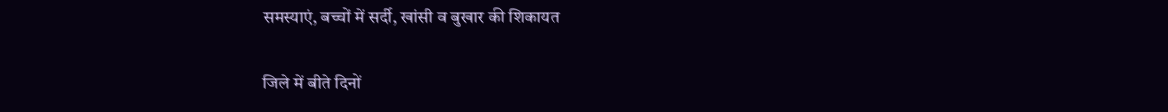समस्याएं, बच्चों में सर्दी, खांसी व बुखार की शिकायत

जिले में बीते दिनों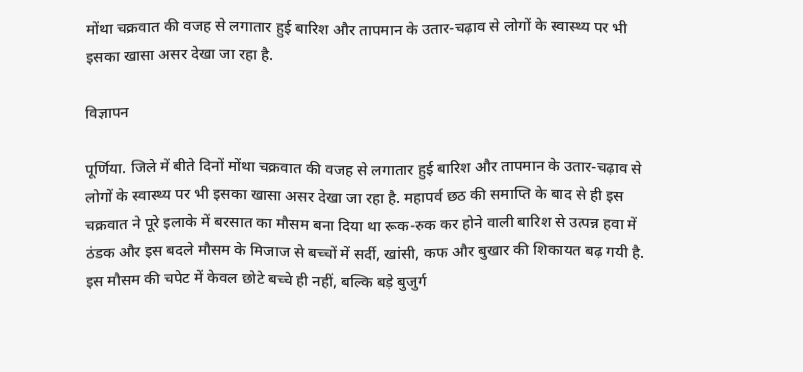मोंथा चक्रवात की वजह से लगातार हुई बारिश और तापमान के उतार-चढ़ाव से लोगों के स्वास्थ्य पर भी इसका खासा असर देखा जा रहा है.

विज्ञापन

पूर्णिया. जिले में बीते दिनों मोंथा चक्रवात की वजह से लगातार हुई बारिश और तापमान के उतार-चढ़ाव से लोगों के स्वास्थ्य पर भी इसका खासा असर देखा जा रहा है. महापर्व छठ की समाप्ति के बाद से ही इस चक्रवात ने पूरे इलाके में बरसात का मौसम बना दिया था रूक-रुक कर होने वाली बारिश से उत्पन्न हवा में ठंडक और इस बदले मौसम के मिजाज से बच्चों में सर्दी, खांसी, कफ और बुखार की शिकायत बढ़ गयी है. इस मौसम की चपेट में केवल छोटे बच्चे ही नहीं, बल्कि बड़े बुजुर्ग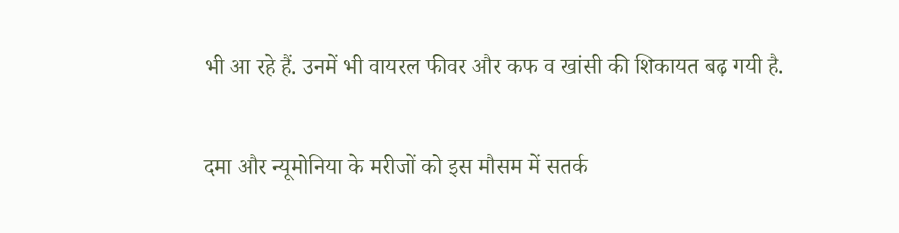भी आ रहे हैं. उनमें भी वायरल फीवर और कफ व खांसी की शिकायत बढ़ गयी है.

दमा और न्यूमोनिया के मरीजों को इस मौसम में सतर्क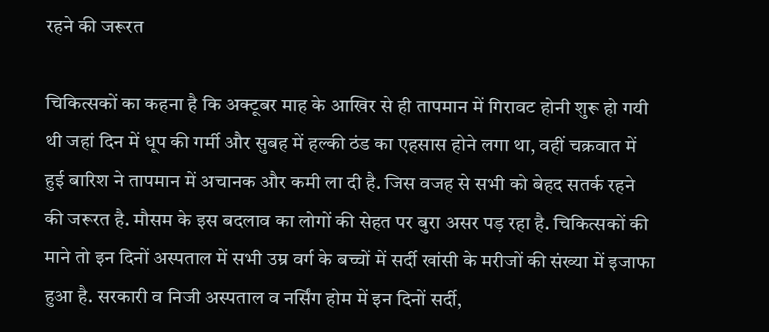रहने की जरूरत

चिकित्सकों का कहना है कि अक्टूबर माह के आखिर से ही तापमान में गिरावट होनी शुरू हो गयी थी जहां दिन में धूप की गर्मी और सुबह में हल्की ठंड का एहसास होने लगा था, वहीं चक्रवात में हुई बारिश ने तापमान में अचानक और कमी ला दी है. जिस वजह से सभी को बेहद सतर्क रहने की जरूरत है. मौसम के इस बदलाव का लोगों की सेहत पर बुरा असर पड़ रहा है. चिकित्सकों की माने तो इन दिनों अस्पताल में सभी उम्र वर्ग के बच्चों में सर्दी खांसी के मरीजों की संख्या में इजाफा हुआ है. सरकारी व निजी अस्पताल व नर्सिंग होम में इन दिनों सर्दी,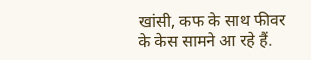खांसी, कफ के साथ फीवर के केस सामने आ रहे हैं.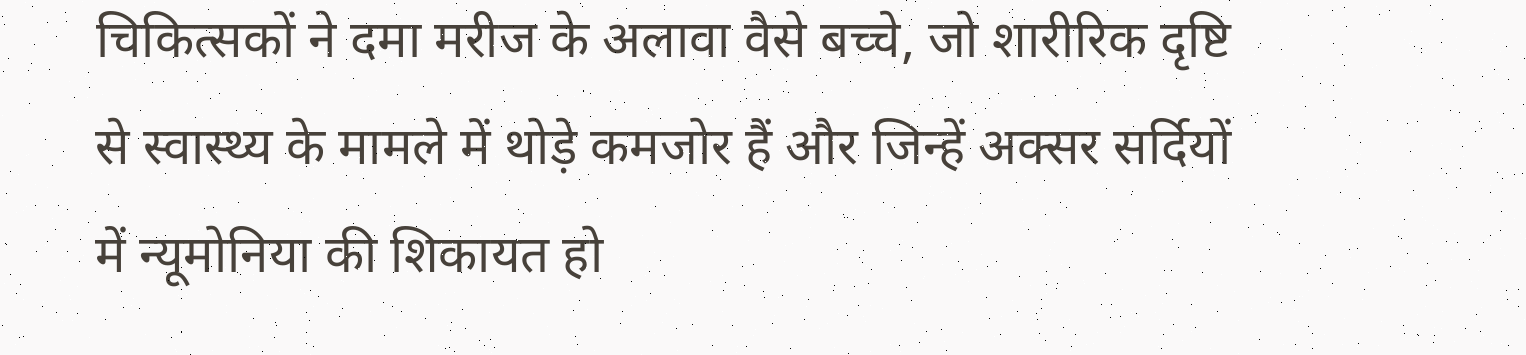चिकित्सकों ने दमा मरीज के अलावा वैसे बच्चे, जो शारीरिक दृष्टि से स्वास्थ्य के मामले में थोड़े कमजोर हैं और जिन्हें अक्सर सर्दियों में न्यूमोनिया की शिकायत हो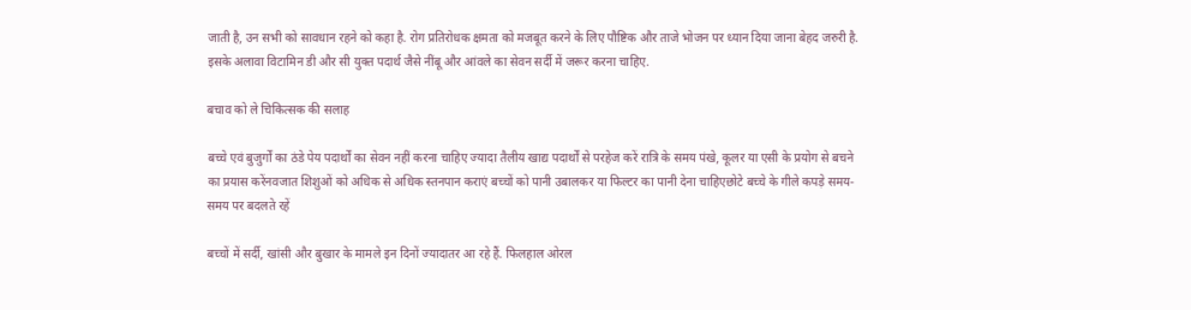जाती है, उन सभी को सावधान रहने को कहा है. रोग प्रतिरोधक क्षमता को मजबूत करने के लिए पौष्टिक और ताजे भोजन पर ध्यान दिया जाना बेहद जरुरी है. इसके अलावा विटामिन डी और सी युक्त पदार्थ जैसे नींबू और आंवले का सेवन सर्दी में जरूर करना चाहिए.

बचाव को ले चिकित्सक की सलाह

बच्चे एवं बुजुर्गों का ठंडे पेय पदार्थों का सेवन नहीं करना चाहिए ज्यादा तैलीय खाद्य पदार्थों से परहेज करें रात्रि के समय पंखे, कूलर या एसी के प्रयोग से बचने का प्रयास करेंनवजात शिशुओं को अधिक से अधिक स्तनपान कराएं बच्चों को पानी उबालकर या फिल्टर का पानी देना चाहिएछोटे बच्चे के गीले कपड़े समय-समय पर बदलते रहें

बच्चों में सर्दी, खांसी और बुखार के मामले इन दिनों ज्यादातर आ रहे हैं. फिलहाल ओरल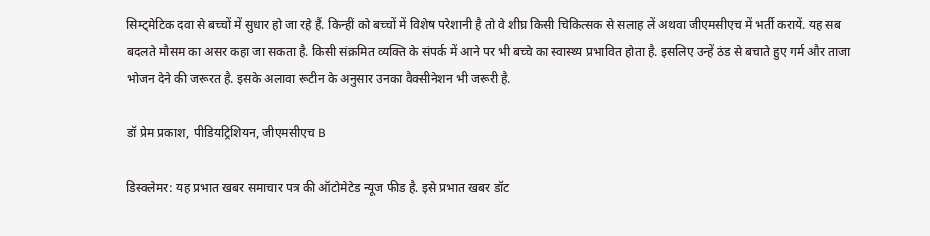सिम्ट्मेटिक दवा से बच्चों में सुधार हो जा रहे हैं. किन्हीं को बच्चों में विशेष परेशानी है तो वे शीघ्र किसी चिकित्सक से सलाह लें अथवा जीएमसीएच में भर्ती करायें. यह सब बदलते मौसम का असर कहा जा सकता है. किसी संक्रमित व्यक्ति के संपर्क में आने पर भी बच्चे का स्वास्थ्य प्रभावित होता है. इसलिए उन्हें ठंड से बचाते हुए गर्म और ताजा भोजन देने की जरूरत है. इसके अलावा रूटीन के अनुसार उनका वैक्सीनेशन भी जरूरी है.

डॉ प्रेम प्रकाश, पीडियट्रिशियन, जीएमसीएच B

डिस्क्लेमर: यह प्रभात खबर समाचार पत्र की ऑटोमेटेड न्यूज फीड है. इसे प्रभात खबर डॉट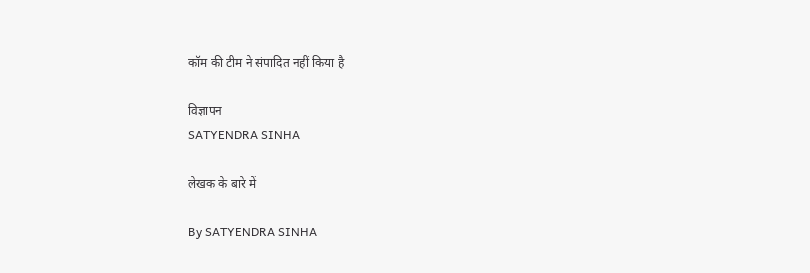कॉम की टीम ने संपादित नहीं किया है

विज्ञापन
SATYENDRA SINHA

लेखक के बारे में

By SATYENDRA SINHA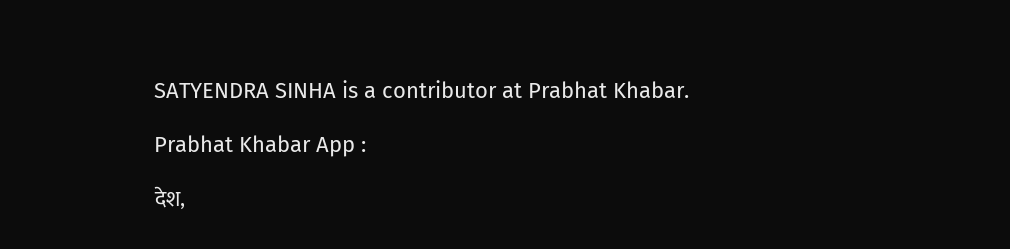SATYENDRA SINHA is a contributor at Prabhat Khabar.

Prabhat Khabar App :

देश,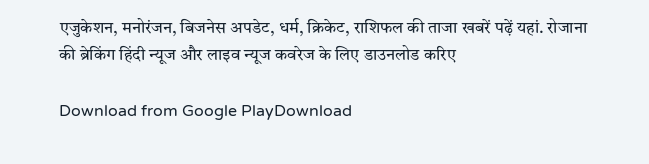एजुकेशन, मनोरंजन, बिजनेस अपडेट, धर्म, क्रिकेट, राशिफल की ताजा खबरें पढ़ें यहां. रोजाना की ब्रेकिंग हिंदी न्यूज और लाइव न्यूज कवरेज के लिए डाउनलोड करिए

Download from Google PlayDownload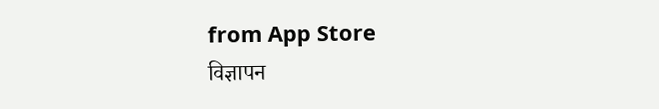from App Store
विज्ञापन